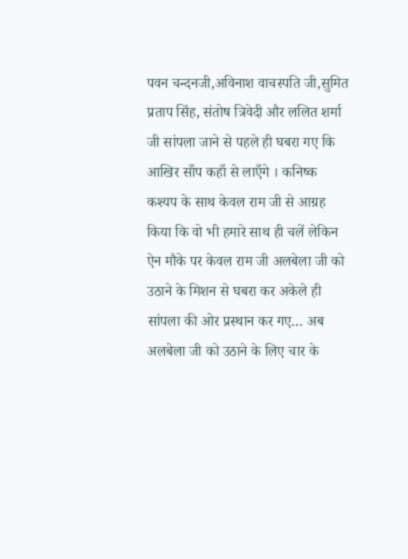पवन चन्दनजी,अविनाश वाचस्पति जी,सुमित प्रताप सिंह, संतोष त्रिवेदी और ललित शर्मा जी सांपला जाने से पहले ही घबरा गए कि आखिर साँप कहाँ से लाएँगे । कनिष्क कश्यप के साथ केवल राम जी से आग्रह किया कि वो भी हमारे साथ ही चलें लेकिन ऐन मौके पर केवल राम जी अलबेला जी को उठाने के मिशन से घबरा कर अकेले ही सांपला की ओर प्रस्थान कर गए… अब अलबेला जी को उठाने के लिए चार के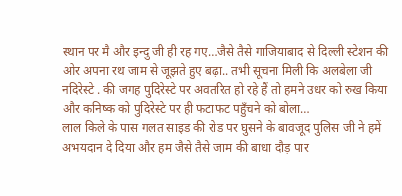स्थान पर मै और इन्दु जी ही रह गए…जैसे तैसे गाजियाबाद से दिल्ली स्टेशन की ओर अपना रथ जाम से जूझते हुए बढ़ा.. तभी सूचना मिली कि अलबेला जी नदिरेस्टे . की जगह पुदिरेस्टे पर अवतरित हो रहे हैं तो हमने उधर को रुख किया और कनिष्क को पुदिरेस्टे पर ही फटाफट पहुँचने को बोला…
लाल किले के पास गलत साइड की रोड पर घुसने के बावजूद पुलिस जी ने हमें अभयदान दे दिया और हम जैसे तैसे जाम की बाधा दौड़ पार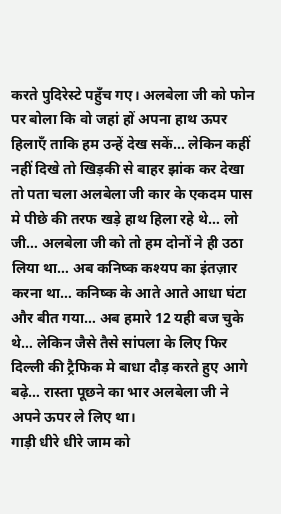करते पुदिरेस्टे पहुँच गए। अलबेला जी को फोन पर बोला कि वो जहां हों अपना हाथ ऊपर हिलाएँ ताकि हम उन्हें देख सकें… लेकिन कहीं नहीं दिखे तो खिड़की से बाहर झांक कर देखा तो पता चला अलबेला जी कार के एकदम पास मे पीछे की तरफ खड़े हाथ हिला रहे थे… लो जी… अलबेला जी को तो हम दोनों ने ही उठा लिया था… अब कनिष्क कश्यप का इंतज़ार करना था… कनिष्क के आते आते आधा घंटा और बीत गया… अब हमारे 12 यही बज चुके थे… लेकिन जैसे तैसे सांपला के लिए फिर दिल्ली की ट्रैफिक मे बाधा दौड़ करते हुए आगे बढ़े… रास्ता पूछने का भार अलबेला जी ने अपने ऊपर ले लिए था।
गाड़ी धीरे धीरे जाम को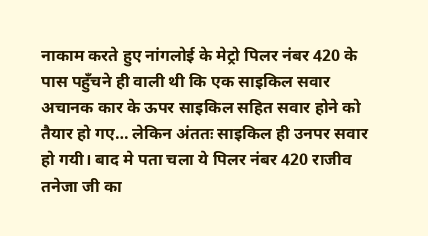नाकाम करते हुए नांगलोई के मेट्रो पिलर नंबर 420 के पास पहुँचने ही वाली थी कि एक साइकिल सवार अचानक कार के ऊपर साइकिल सहित सवार होने को तैयार हो गए… लेकिन अंततः साइकिल ही उनपर सवार हो गयी। बाद मे पता चला ये पिलर नंबर 420 राजीव तनेजा जी का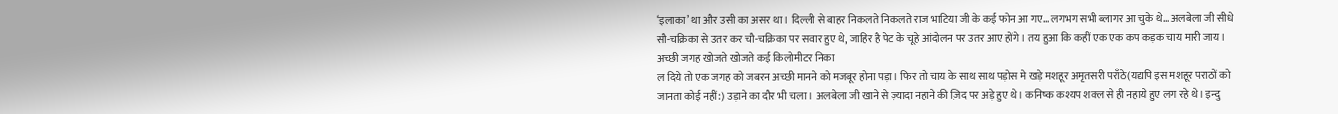‘इलाका’ था और उसी का असर था। दिल्ली से बाहर निकलते निकलते राज भाटिया जी के कई फोन आ गए… लगभग सभी ब्लागर आ चुके थे… अलबेला जी सीधे सौ-चक्रिका से उतर कर चौ-चक्रिका पर सवार हुए थे, जाहिर है पेट के चूहे आंदोलन पर उतर आए होंगे। तय हुआ कि कहीं एक एक कप कड़क चाय मारी जाय। अच्छी जगह खोजते खोजते कई किलोमीटर निका
ल दिये तो एक जगह को जबरन अच्छी मानने को मजबूर होना पड़ा। फिर तो चाय के साथ साथ पड़ोस मे खड़े मशहूर अमृतसरी पराँठे(यद्यपि इस मशहूर पराठों को जानता कोई नहीं:) उड़ाने का दौर भी चला। अलबेला जी खाने से ज़्यादा नहाने की ज़िद पर अड़े हुए थे। कनिष्क कश्यप शक्ल से ही नहाये हुए लग रहे थे। इन्दु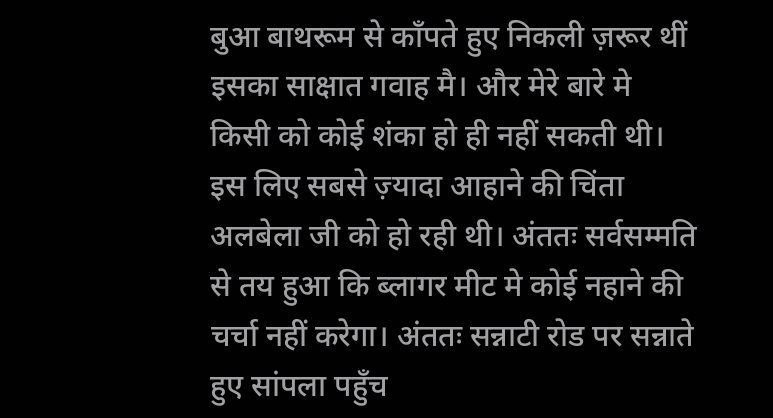बुआ बाथरूम से काँपते हुए निकली ज़रूर थीं इसका साक्षात गवाह मै। और मेरे बारे मे किसी को कोई शंका हो ही नहीं सकती थी। इस लिए सबसे ज़्यादा आहाने की चिंता अलबेला जी को हो रही थी। अंततः सर्वसम्मति से तय हुआ कि ब्लागर मीट मे कोई नहाने की चर्चा नहीं करेगा। अंततः सन्नाटी रोड पर सन्नाते हुए सांपला पहुँच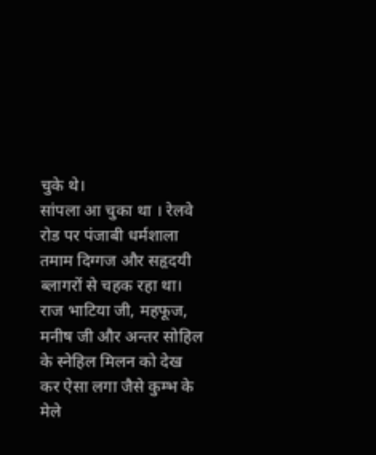चुके थे।
सांपला आ चुका था । रेलवे रोड पर पंजाबी धर्मशाला तमाम दिग्गज और सहृदयी ब्लागरों से चहक रहा था। राज भाटिया जी, महफूज, मनीष जी और अन्तर सोहिल के स्नेहिल मिलन को देख कर ऐसा लगा जैसे कुम्भ के मेले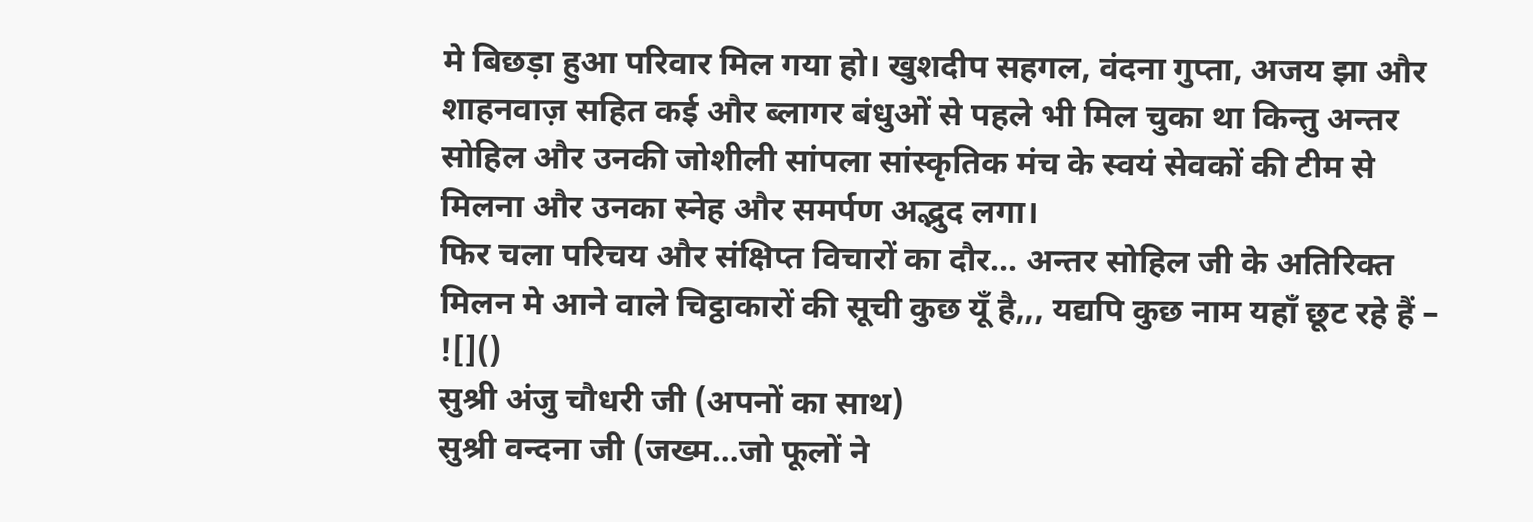मे बिछड़ा हुआ परिवार मिल गया हो। खुशदीप सहगल, वंदना गुप्ता, अजय झा और शाहनवाज़ सहित कई और ब्लागर बंधुओं से पहले भी मिल चुका था किन्तु अन्तर सोहिल और उनकी जोशीली सांपला सांस्कृतिक मंच के स्वयं सेवकों की टीम से मिलना और उनका स्नेह और समर्पण अद्भुद लगा।
फिर चला परिचय और संक्षिप्त विचारों का दौर… अन्तर सोहिल जी के अतिरिक्त मिलन मे आने वाले चिट्ठाकारों की सूची कुछ यूँ है,,, यद्यपि कुछ नाम यहाँ छूट रहे हैं – ![]()
सुश्री अंजु चौधरी जी (अपनों का साथ)
सुश्री वन्दना जी (जख्म…जो फूलों ने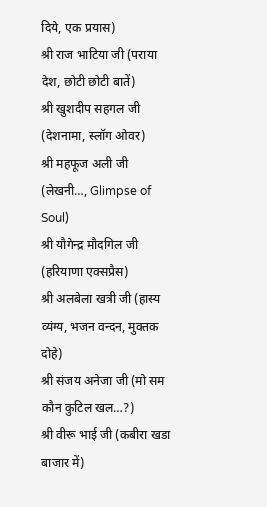दिये, एक प्रयास)
श्री राज भाटिया जी (पराया देश, छोटी छोटी बातें)
श्री खुशदीप सहगल जी (देशनामा, स्लॉग ओवर)
श्री महफूज अली जी (लेखनी…, Glimpse of Soul)
श्री यौगेन्द्र मौदगिल जी (हरियाणा एक्सप्रैस)
श्री अलबेला खत्री जी (हास्य व्यंग्य, भजन वन्दन, मुक्तक दोहे)
श्री संजय अनेजा जी (मो सम कौन कुटिल खल…?)
श्री वीरू भाई जी (कबीरा खडा बाजार में)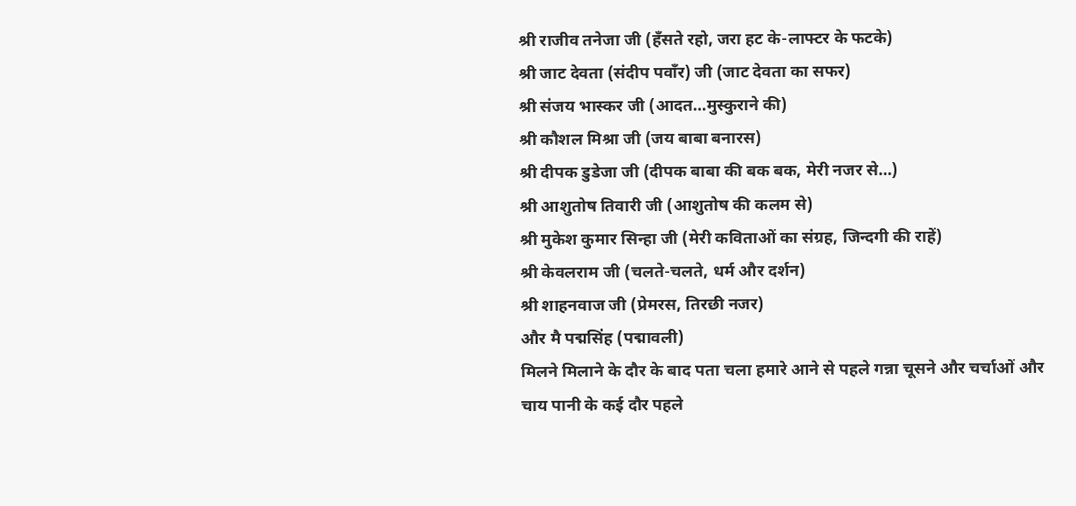श्री राजीव तनेजा जी (हँसते रहो, जरा हट के-लाफ्टर के फटके)
श्री जाट देवता (संदीप पवाँर) जी (जाट देवता का सफर)
श्री संजय भास्कर जी (आदत…मुस्कुराने की)
श्री कौशल मिश्रा जी (जय बाबा बनारस)
श्री दीपक डुडेजा जी (दीपक बाबा की बक बक, मेरी नजर से…)
श्री आशुतोष तिवारी जी (आशुतोष की कलम से)
श्री मुकेश कुमार सिन्हा जी (मेरी कविताओं का संग्रह, जिन्दगी की राहें)
श्री केवलराम जी (चलते-चलते, धर्म और दर्शन)
श्री शाहनवाज जी (प्रेमरस, तिरछी नजर)
और मै पद्मसिंह (पद्मावली)
मिलने मिलाने के दौर के बाद पता चला हमारे आने से पहले गन्ना चूसने और चर्चाओं और
चाय पानी के कई दौर पहले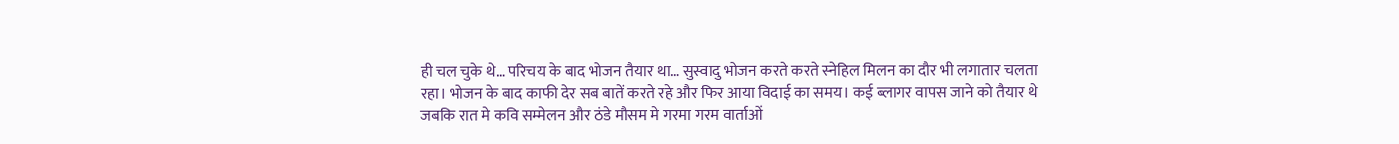ही चल चुके थे… परिचय के बाद भोजन तैयार था… सुस्वादु भोजन करते करते स्नेहिल मिलन का दौर भी लगातार चलता रहा। भोजन के बाद काफी देर सब बातें करते रहे और फिर आया विदाई का समय। कई ब्लागर वापस जाने को तैयार थे जबकि रात मे कवि सम्मेलन और ठंडे मौसम मे गरमा गरम वार्ताओं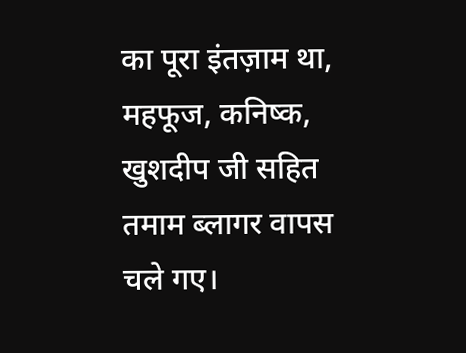का पूरा इंतज़ाम था, महफूज, कनिष्क, खुशदीप जी सहित तमाम ब्लागर वापस चले गए।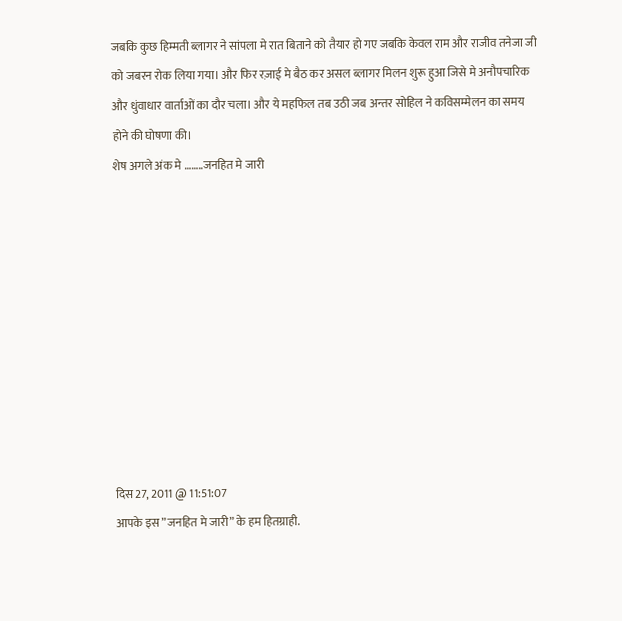जबकि कुछ हिम्मती ब्लागर ने सांपला मे रात बिताने को तैयार हो गए जबकि केवल राम और राजीव तनेजा जी को जबरन रोक लिया गया। और फिर रज़ाई मे बैठ कर असल ब्लागर मिलन शुरू हुआ जिसे मे अनौपचारिक और धुंवाधार वार्ताओं का दौर चला। और ये महफिल तब उठी जब अन्तर सोहिल ने कविसम्मेलन का समय होने की घोषणा की।
शेष अगले अंक मे ……..जनहित मे जारी










दिस 27, 2011 @ 11:51:07
आपके इस ”जनहित मे जारी” के हम हितग्राही.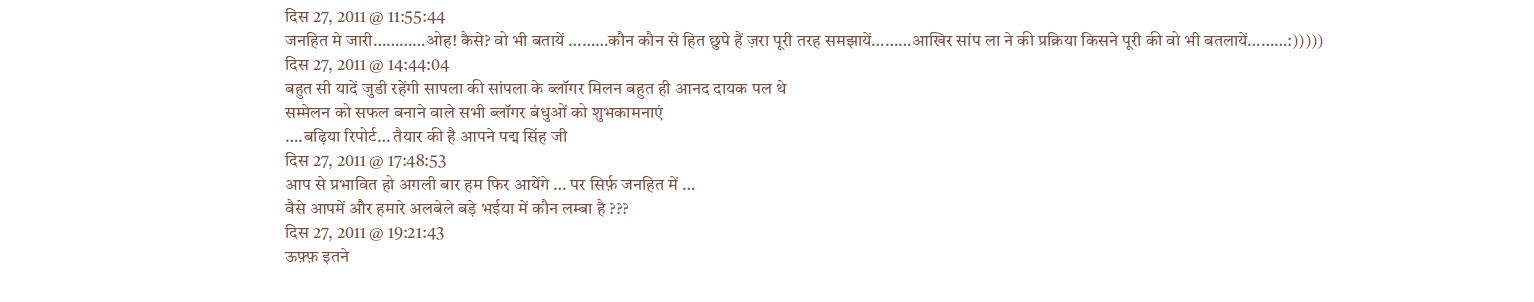दिस 27, 2011 @ 11:55:44
जनहित मे जारी…………ओह! कैसे? वो भी बतायें ………कौन कौन से हित छुपे हैं ज़रा पूरी तरह समझायें………आखिर सांप ला ने की प्रक्रिया किसने पूरी की वो भी बतलायें………:)))))
दिस 27, 2011 @ 14:44:04
बहुत सी यादें जुडी रहेंगी सापला की सांपला के ब्लॉगर मिलन बहुत ही आनद दायक पल थे
सम्मेलन को सफल बनाने वाले सभी ब्लॉगर बंधुओं को शुभकामनाएं
….बढ़िया रिपोर्ट… तैयार की है आपने पद्म सिंह जी
दिस 27, 2011 @ 17:48:53
आप से प्रभावित हो अगली बार हम फिर आयेंगे … पर सिर्फ़ जनहित में …
वैसे आपमें और हमारे अलबेले बड़े भईया में कौन लम्बा है ???
दिस 27, 2011 @ 19:21:43
ऊफ़्फ़ इतने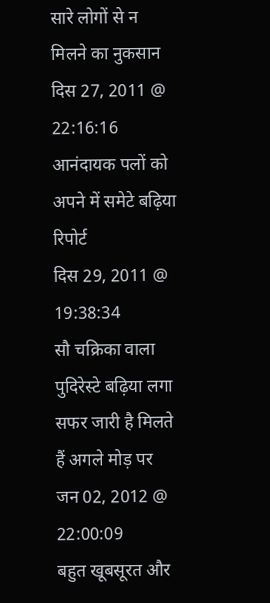सारे लोगों से न मिलने का नुकसान
दिस 27, 2011 @ 22:16:16
आनंदायक पलों को अपने में समेटे बढ़िया रिपोर्ट
दिस 29, 2011 @ 19:38:34
सौ चक्रिका वाला पुदिरेस्टे बढ़िया लगा
सफर जारी है मिलते हैं अगले मोड़ पर
जन 02, 2012 @ 22:00:09
बहुत खूबसूरत और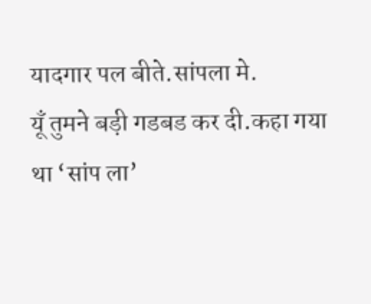यादगार पल बीते.सांपला मे.
यूँ तुमने बड़ी गडबड कर दी.कहा गया था ‘सांप ला’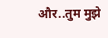और..तुम मुझे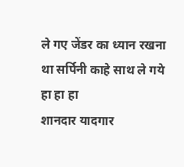ले गए जेंडर का ध्यान रखना था सर्पिनी काहे साथ ले गये हा हा हा
शानदार यादगार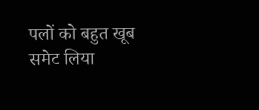पलों को बहुत खूब समेट लिया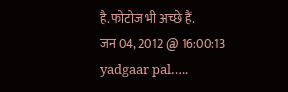है.फोटोज भी अच्छे हैं.
जन 04, 2012 @ 16:00:13
yadgaar pal…..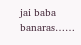jai baba banaras……